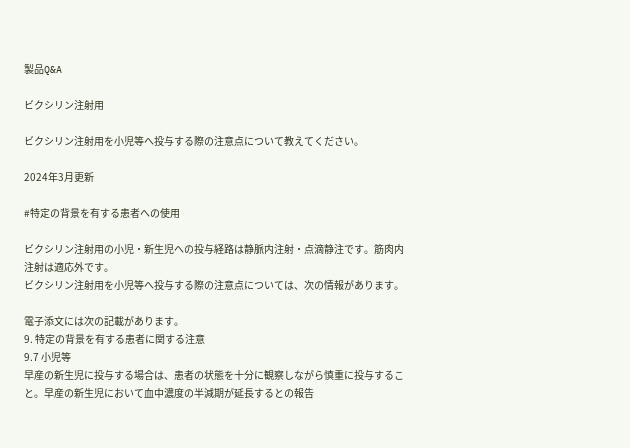製品Q&A

ビクシリン注射用

ビクシリン注射用を小児等へ投与する際の注意点について教えてください。

2024年3月更新

#特定の背景を有する患者への使用

ビクシリン注射用の小児・新生児への投与経路は静脈内注射・点滴静注です。筋肉内注射は適応外です。
ビクシリン注射用を小児等へ投与する際の注意点については、次の情報があります。

電子添文には次の記載があります。
9. 特定の背景を有する患者に関する注意
9.7 小児等
早産の新生児に投与する場合は、患者の状態を十分に観察しながら慎重に投与すること。早産の新生児において血中濃度の半減期が延長するとの報告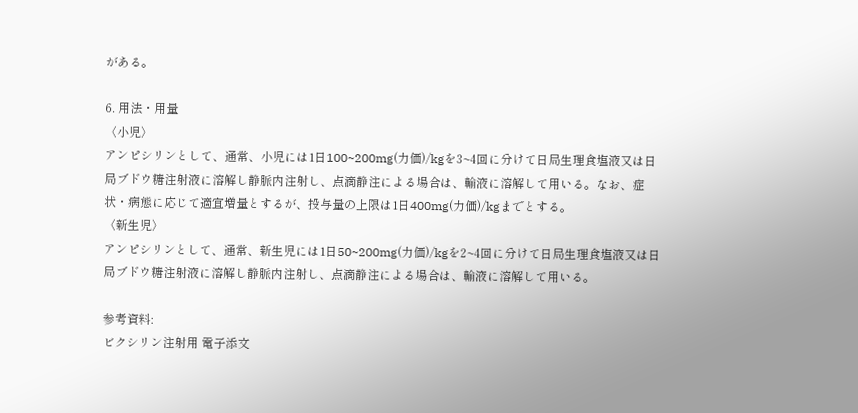がある。

6. 用法・用量
〈小児〉
アンピシリンとして、通常、小児には1日100~200mg(力価)/kgを3~4回に分けて日局生理食塩液又は日局ブドウ糖注射液に溶解し静脈内注射し、点滴静注による場合は、輸液に溶解して用いる。なお、症状・病態に応じて適宜増量とするが、投与量の上限は1日400mg(力価)/kgまでとする。
〈新生児〉
アンピシリンとして、通常、新生児には1日50~200mg(力価)/kgを2~4回に分けて日局生理食塩液又は日局ブドウ糖注射液に溶解し静脈内注射し、点滴静注による場合は、輸液に溶解して用いる。

参考資料:
ビクシリン注射用 電子添文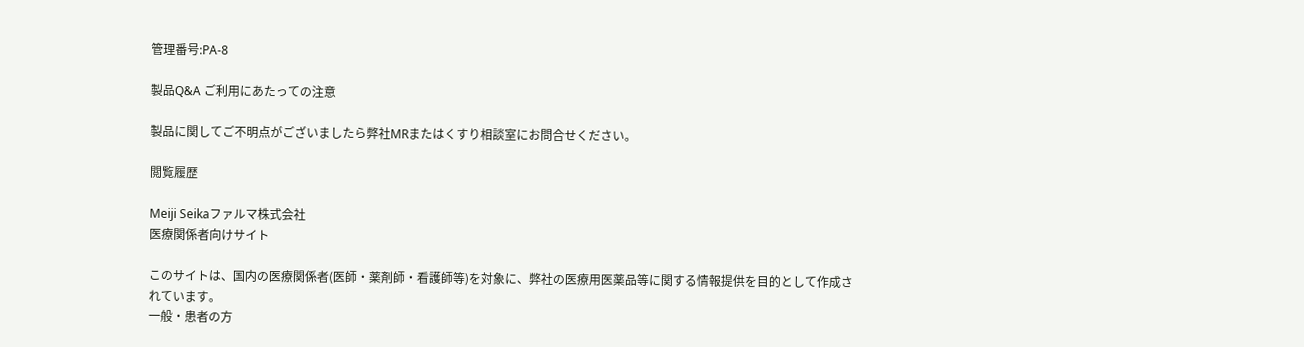管理番号:PA-8

製品Q&A ご利用にあたっての注意

製品に関してご不明点がございましたら弊社MRまたはくすり相談室にお問合せください。

閲覧履歴

Meiji Seikaファルマ株式会社
医療関係者向けサイト

このサイトは、国内の医療関係者(医師・薬剤師・看護師等)を対象に、弊社の医療用医薬品等に関する情報提供を目的として作成されています。
一般・患者の方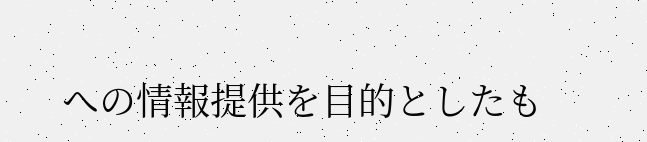への情報提供を目的としたも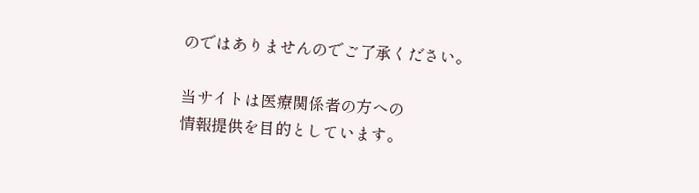のではありませんのでご了承ください。

当サイトは医療関係者の方への
情報提供を目的としています。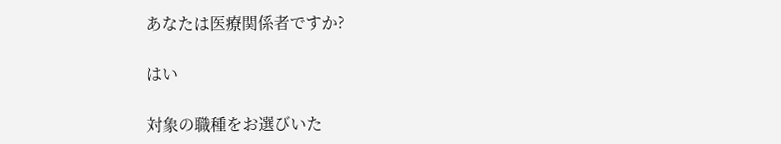あなたは医療関係者ですか?

はい

対象の職種をお選びいた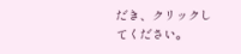だき、クリックしてください。